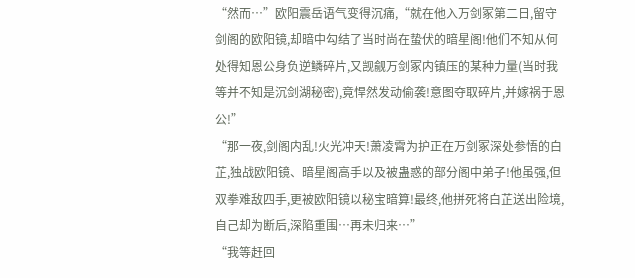“然而…”欧阳震岳语气变得沉痛,“就在他入万剑冢第二日,留守剑阁的欧阳镜,却暗中勾结了当时尚在蛰伏的暗星阁!他们不知从何处得知恩公身负逆鳞碎片,又觊觎万剑冢内镇压的某种力量(当时我等并不知是沉剑湖秘密),竟悍然发动偷袭!意图夺取碎片,并嫁祸于恩公!”
“那一夜,剑阁内乱!火光冲天!萧凌霄为护正在万剑冢深处参悟的白芷,独战欧阳镜、暗星阁高手以及被蛊惑的部分阁中弟子!他虽强,但双拳难敌四手,更被欧阳镜以秘宝暗算!最终,他拼死将白芷送出险境,自己却为断后,深陷重围…再未归来…”
“我等赶回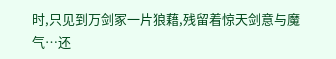时,只见到万剑冢一片狼藉,残留着惊天剑意与魔气…还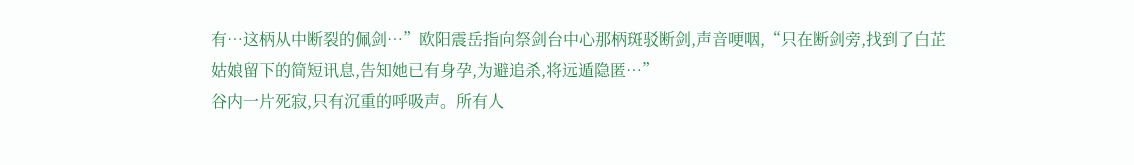有…这柄从中断裂的佩剑…”欧阳震岳指向祭剑台中心那柄斑驳断剑,声音哽咽,“只在断剑旁,找到了白芷姑娘留下的简短讯息,告知她已有身孕,为避追杀,将远遁隐匿…”
谷内一片死寂,只有沉重的呼吸声。所有人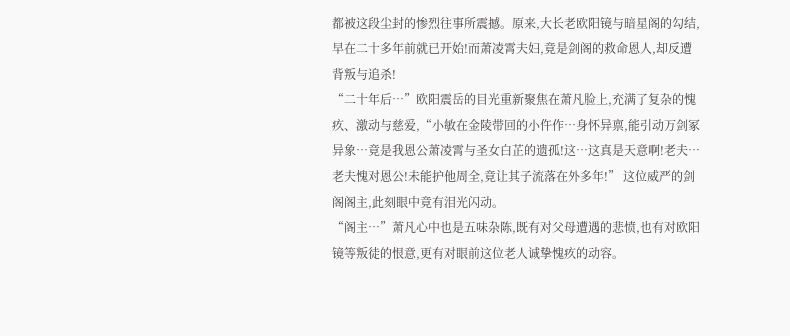都被这段尘封的惨烈往事所震撼。原来,大长老欧阳镜与暗星阁的勾结,早在二十多年前就已开始!而萧凌霄夫妇,竟是剑阁的救命恩人,却反遭背叛与追杀!
“二十年后…”欧阳震岳的目光重新聚焦在萧凡脸上,充满了复杂的愧疚、激动与慈爱,“小敏在金陵带回的小仵作…身怀异禀,能引动万剑冢异象…竟是我恩公萧凌霄与圣女白芷的遗孤!这…这真是天意啊!老夫…老夫愧对恩公!未能护他周全,竟让其子流落在外多年!” 这位威严的剑阁阁主,此刻眼中竟有泪光闪动。
“阁主…”萧凡心中也是五味杂陈,既有对父母遭遇的悲愤,也有对欧阳镜等叛徒的恨意,更有对眼前这位老人诚挚愧疚的动容。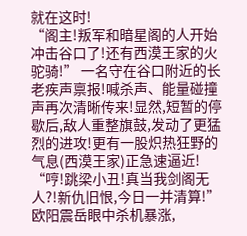就在这时!
“阁主!叛军和暗星阁的人开始冲击谷口了!还有西漠王家的火驼骑!” 一名守在谷口附近的长老疾声禀报!喊杀声、能量碰撞声再次清晰传来!显然,短暂的停歇后,敌人重整旗鼓,发动了更猛烈的进攻!更有一股炽热狂野的气息(西漠王家)正急速逼近!
“哼!跳梁小丑!真当我剑阁无人?!新仇旧恨,今日一并清算!” 欧阳震岳眼中杀机暴涨,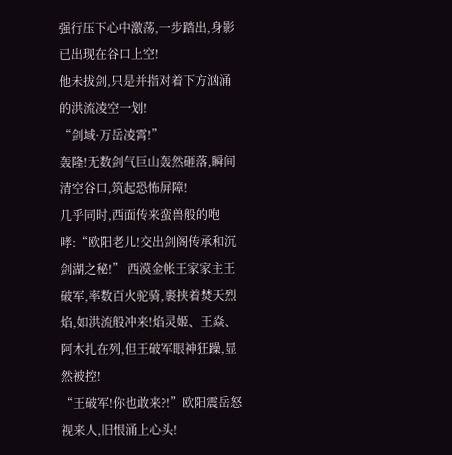强行压下心中激荡,一步踏出,身影已出现在谷口上空!
他未拔剑,只是并指对着下方汹涌的洪流凌空一划!
“剑域·万岳凌霄!”
轰隆!无数剑气巨山轰然砸落,瞬间清空谷口,筑起恐怖屏障!
几乎同时,西面传来蛮兽般的咆哮:“欧阳老儿!交出剑阁传承和沉剑湖之秘!” 西漠金帐王家家主王破军,率数百火驼骑,裹挟着焚天烈焰,如洪流般冲来!焰灵姬、王焱、阿木扎在列,但王破军眼神狂躁,显然被控!
“王破军!你也敢来?!”欧阳震岳怒视来人,旧恨涌上心头!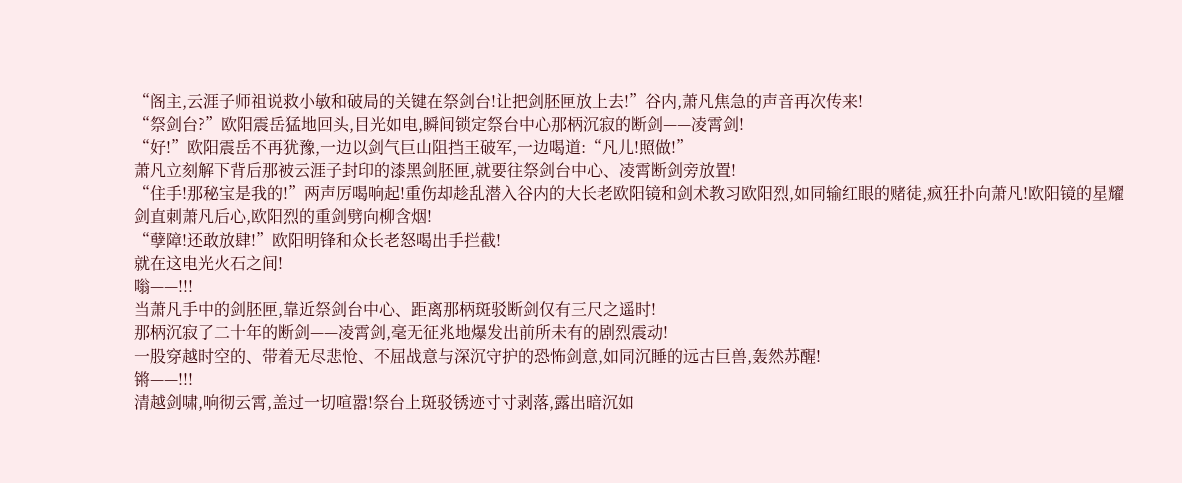“阁主,云涯子师祖说救小敏和破局的关键在祭剑台!让把剑胚匣放上去!”谷内,萧凡焦急的声音再次传来!
“祭剑台?”欧阳震岳猛地回头,目光如电,瞬间锁定祭台中心那柄沉寂的断剑——凌霄剑!
“好!”欧阳震岳不再犹豫,一边以剑气巨山阻挡王破军,一边喝道:“凡儿!照做!”
萧凡立刻解下背后那被云涯子封印的漆黑剑胚匣,就要往祭剑台中心、凌霄断剑旁放置!
“住手!那秘宝是我的!”两声厉喝响起!重伤却趁乱潜入谷内的大长老欧阳镜和剑术教习欧阳烈,如同输红眼的赌徒,疯狂扑向萧凡!欧阳镜的星耀剑直刺萧凡后心,欧阳烈的重剑劈向柳含烟!
“孽障!还敢放肆!”欧阳明锋和众长老怒喝出手拦截!
就在这电光火石之间!
嗡——!!!
当萧凡手中的剑胚匣,靠近祭剑台中心、距离那柄斑驳断剑仅有三尺之遥时!
那柄沉寂了二十年的断剑——凌霄剑,毫无征兆地爆发出前所未有的剧烈震动!
一股穿越时空的、带着无尽悲怆、不屈战意与深沉守护的恐怖剑意,如同沉睡的远古巨兽,轰然苏醒!
锵——!!!
清越剑啸,响彻云霄,盖过一切喧嚣!祭台上斑驳锈迹寸寸剥落,露出暗沉如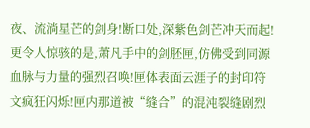夜、流淌星芒的剑身!断口处,深紫色剑芒冲天而起!
更令人惊骇的是,萧凡手中的剑胚匣,仿佛受到同源血脉与力量的强烈召唤!匣体表面云涯子的封印符文疯狂闪烁!匣内那道被“缝合”的混沌裂缝剧烈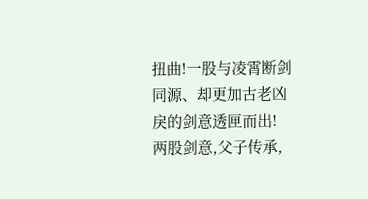扭曲!一股与凌霄断剑同源、却更加古老凶戾的剑意透匣而出!
两股剑意,父子传承,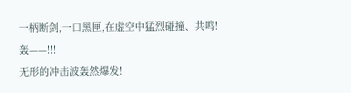一柄断剑,一口黑匣,在虚空中猛烈碰撞、共鸣!
轰——!!!
无形的冲击波轰然爆发!